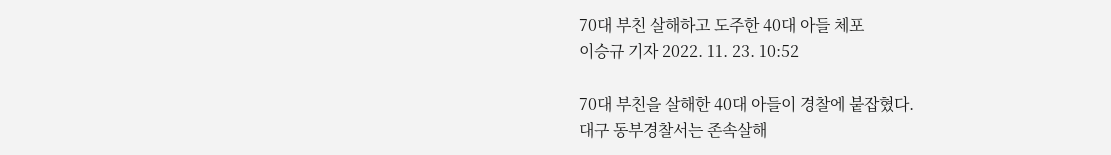70대 부친 살해하고 도주한 40대 아들 체포
이승규 기자 2022. 11. 23. 10:52

70대 부친을 살해한 40대 아들이 경찰에 붙잡혔다.
대구 동부경찰서는 존속살해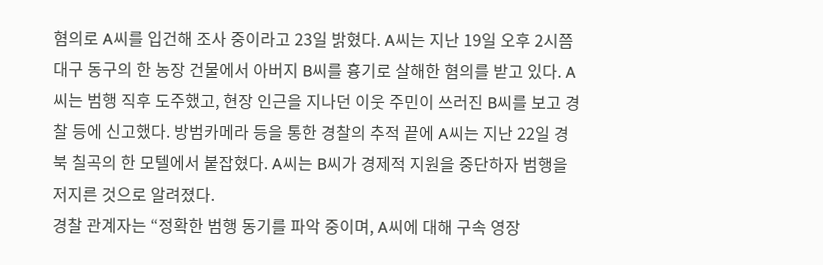혐의로 A씨를 입건해 조사 중이라고 23일 밝혔다. A씨는 지난 19일 오후 2시쯤 대구 동구의 한 농장 건물에서 아버지 B씨를 흉기로 살해한 혐의를 받고 있다. A씨는 범행 직후 도주했고, 현장 인근을 지나던 이웃 주민이 쓰러진 B씨를 보고 경찰 등에 신고했다. 방범카메라 등을 통한 경찰의 추적 끝에 A씨는 지난 22일 경북 칠곡의 한 모텔에서 붙잡혔다. A씨는 B씨가 경제적 지원을 중단하자 범행을 저지른 것으로 알려졌다.
경찰 관계자는 “정확한 범행 동기를 파악 중이며, A씨에 대해 구속 영장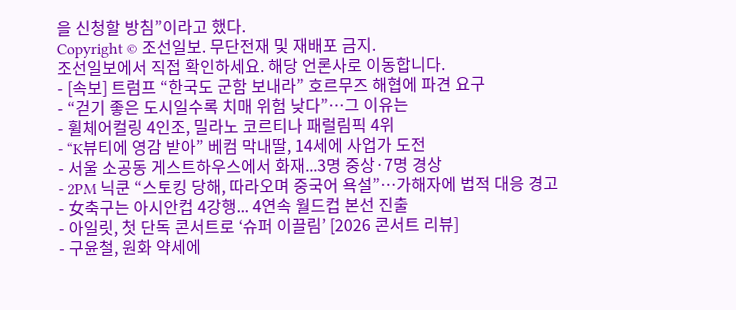을 신청할 방침”이라고 했다.
Copyright © 조선일보. 무단전재 및 재배포 금지.
조선일보에서 직접 확인하세요. 해당 언론사로 이동합니다.
- [속보] 트럼프 “한국도 군함 보내라” 호르무즈 해협에 파견 요구
- “걷기 좋은 도시일수록 치매 위험 낮다”…그 이유는
- 휠체어컬링 4인조, 밀라노 코르티나 패럴림픽 4위
- “K뷰티에 영감 받아” 베컴 막내딸, 14세에 사업가 도전
- 서울 소공동 게스트하우스에서 화재...3명 중상·7명 경상
- 2PM 닉쿤 “스토킹 당해, 따라오며 중국어 욕설”…가해자에 법적 대응 경고
- 女축구는 아시안컵 4강행... 4연속 월드컵 본선 진출
- 아일릿, 첫 단독 콘서트로 ‘슈퍼 이끌림’ [2026 콘서트 리뷰]
- 구윤철, 원화 약세에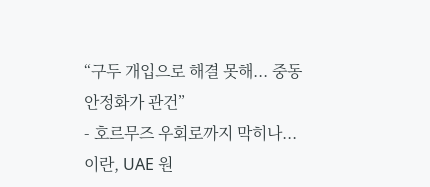“구두 개입으로 해결 못해... 중동 안정화가 관건”
- 호르무즈 우회로까지 막히나... 이란, UAE 원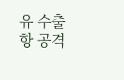유 수출항 공격